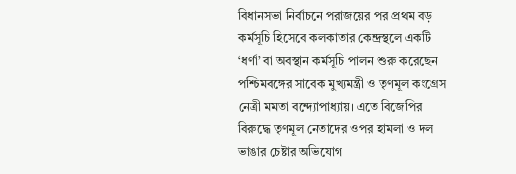বিধানসভা নির্বাচনে পরাজয়ের পর প্রথম বড় কর্মসূচি হিসেবে কলকাতার কেন্দ্রস্থলে একটি ‘ধর্ণা’ বা অবস্থান কর্মসূচি পালন শুরু করেছেন পশ্চিমবঙ্গের সাবেক মুখ্যমন্ত্রী ও তৃণমূল কংগ্রেস নেত্রী মমতা বন্দ্যোপাধ্যায়। এতে বিজেপির বিরুদ্ধে তৃণমূল নেতাদের ওপর হামলা ও দল ভাঙার চেষ্টার অভিযোগ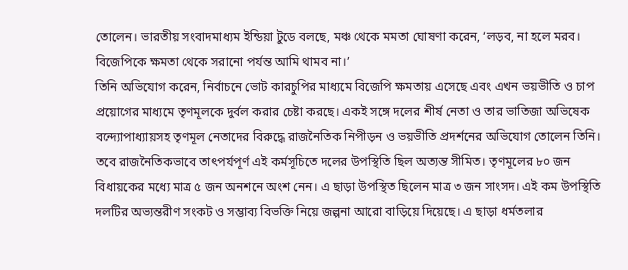তোলেন। ভারতীয় সংবাদমাধ্যম ইন্ডিয়া টুডে বলছে, মঞ্চ থেকে মমতা ঘোষণা করেন, ‘লড়ব, না হলে মরব। বিজেপিকে ক্ষমতা থেকে সরানো পর্যন্ত আমি থামব না।’
তিনি অভিযোগ করেন, নির্বাচনে ভোট কারচুপির মাধ্যমে বিজেপি ক্ষমতায় এসেছে এবং এখন ভয়ভীতি ও চাপ প্রয়োগের মাধ্যমে তৃণমূলকে দুর্বল করার চেষ্টা করছে। একই সঙ্গে দলের শীর্ষ নেতা ও তার ভাতিজা অভিষেক বন্দ্যোপাধ্যায়সহ তৃণমূল নেতাদের বিরুদ্ধে রাজনৈতিক নিপীড়ন ও ভয়ভীতি প্রদর্শনের অভিযোগ তোলেন তিনি।
তবে রাজনৈতিকভাবে তাৎপর্যপূর্ণ এই কর্মসূচিতে দলের উপস্থিতি ছিল অত্যন্ত সীমিত। তৃণমূলের ৮০ জন বিধায়কের মধ্যে মাত্র ৫ জন অনশনে অংশ নেন। এ ছাড়া উপস্থিত ছিলেন মাত্র ৩ জন সাংসদ। এই কম উপস্থিতি দলটির অভ্যন্তরীণ সংকট ও সম্ভাব্য বিভক্তি নিয়ে জল্পনা আরো বাড়িয়ে দিয়েছে। এ ছাড়া ধর্মতলার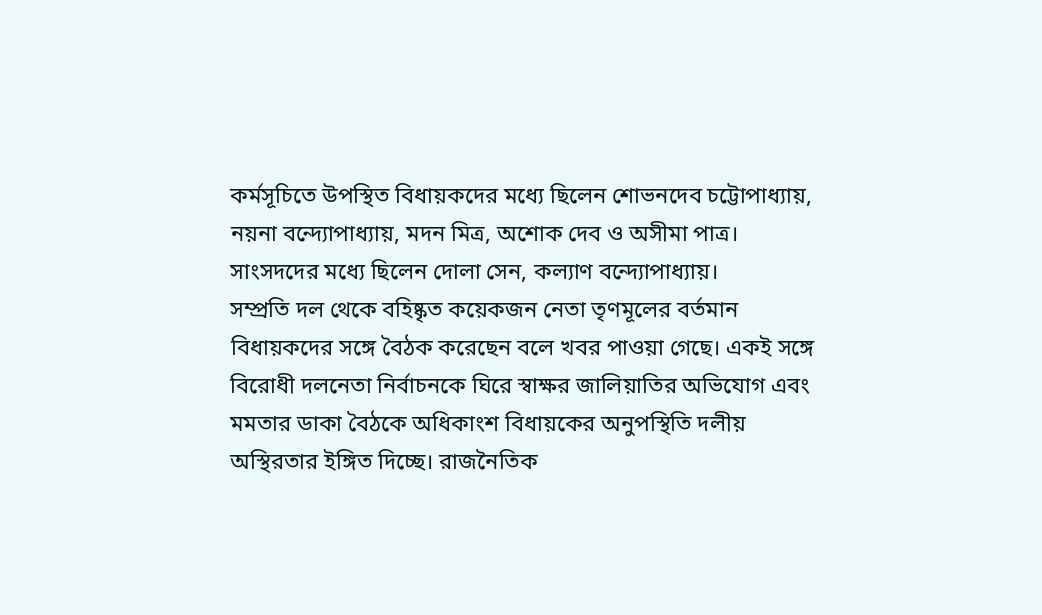কর্মসূচিতে উপস্থিত বিধায়কদের মধ্যে ছিলেন শোভনদেব চট্টোপাধ্যায়, নয়না বন্দ্যোপাধ্যায়, মদন মিত্র, অশোক দেব ও অসীমা পাত্র। সাংসদদের মধ্যে ছিলেন দোলা সেন, কল্যাণ বন্দ্যোপাধ্যায়।
সম্প্রতি দল থেকে বহিষ্কৃত কয়েকজন নেতা তৃণমূলের বর্তমান বিধায়কদের সঙ্গে বৈঠক করেছেন বলে খবর পাওয়া গেছে। একই সঙ্গে বিরোধী দলনেতা নির্বাচনকে ঘিরে স্বাক্ষর জালিয়াতির অভিযোগ এবং মমতার ডাকা বৈঠকে অধিকাংশ বিধায়কের অনুপস্থিতি দলীয় অস্থিরতার ইঙ্গিত দিচ্ছে। রাজনৈতিক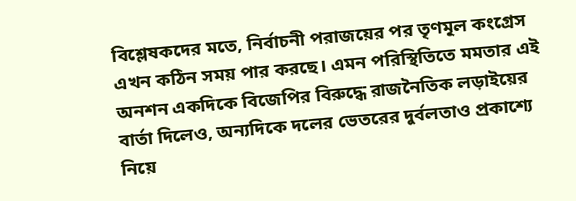বিশ্লেষকদের মতে, নির্বাচনী পরাজয়ের পর তৃণমূল কংগ্রেস এখন কঠিন সময় পার করছে। এমন পরিস্থিতিতে মমতার এই অনশন একদিকে বিজেপির বিরুদ্ধে রাজনৈতিক লড়াইয়ের বার্তা দিলেও, অন্যদিকে দলের ভেতরের দুর্বলতাও প্রকাশ্যে নিয়ে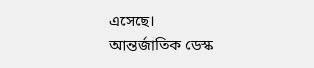এসেছে।
আন্তর্জাতিক ডেস্ক